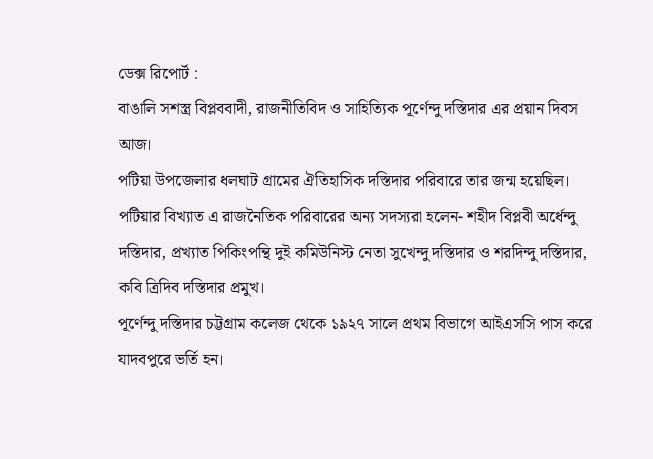ডেক্স রিপোর্ট :
বাঙালি সশস্ত্র বিপ্লববাদী, রাজনীতিবিদ ও সাহিত্যিক পূর্ণেন্দু দস্তিদার এর প্রয়ান দিবস আজ।
পটিয়া উপজেলার ধলঘাট গ্রামের ঐতিহাসিক দস্তিদার পরিবারে তার জন্ম হয়েছিল।
পটিয়ার বিখ্যাত এ রাজনৈতিক পরিবারের অন্য সদস্যরা হলেন- শহীদ বিপ্লবী অর্ধেন্দু দস্তিদার, প্রখ্যাত পিকিংপন্থি দুই কমিউনিস্ট নেতা সুখেন্দু দস্তিদার ও শরদিন্দু দস্তিদার, কবি ত্রিদিব দস্তিদার প্রমুখ।
পূর্ণেন্দু দস্তিদার চট্টগ্রাম কলেজ থেকে ১৯২৭ সালে প্রথম বিভাগে আইএসসি পাস করে যাদবপুরে ভর্তি হন।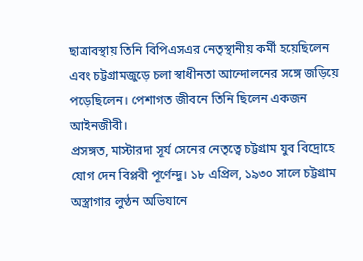ছাত্রাবস্থায় তিনি বিপিএসএর নেতৃস্থানীয় কর্মী হয়েছিলেন এবং চট্টগ্রামজুড়ে চলা স্বাধীনতা আন্দোলনের সঙ্গে জড়িয়ে পড়েছিলেন। পেশাগত জীবনে তিনি ছিলেন একজন আইনজীবী।
প্রসঙ্গত, মাস্টারদা সূর্য সেনের নেতৃত্বে চট্টগ্রাম যুব বিদ্রোহে যোগ দেন বিপ্লবী পূর্ণেন্দু। ১৮ এপ্রিল, ১৯৩০ সালে চট্টগ্রাম অস্ত্রাগার লুণ্ঠন অভিযানে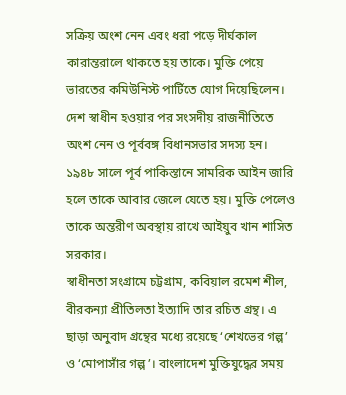সক্রিয় অংশ নেন এবং ধরা পড়ে দীর্ঘকাল কারান্তরালে থাকতে হয় তাকে। মুক্তি পেয়ে ভারতের কমিউনিস্ট পার্টিতে যোগ দিয়েছিলেন। দেশ স্বাধীন হওয়ার পর সংসদীয় রাজনীতিতে অংশ নেন ও পূর্ববঙ্গ বিধানসভার সদস্য হন। ১৯৪৮ সালে পূর্ব পাকিস্তানে সামরিক আইন জারি হলে তাকে আবার জেলে যেতে হয়। মুক্তি পেলেও তাকে অন্তরীণ অবস্থায় রাখে আইয়ুব খান শাসিত সরকার।
স্বাধীনতা সংগ্রামে চট্টগ্রাম, কবিয়াল রমেশ শীল, বীরকন্যা প্রীতিলতা ইত্যাদি তার রচিত গ্রন্থ। এ ছাড়া অনুবাদ গ্রন্থের মধ্যে রয়েছে ‘শেখভের গল্প’ ও ‘মোপাসাঁর গল্প’। বাংলাদেশ মুক্তিযুদ্ধের সময়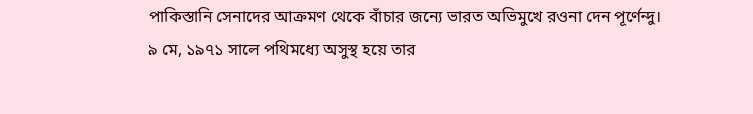পাকিস্তানি সেনাদের আক্রমণ থেকে বাঁচার জন্যে ভারত অভিমুখে রওনা দেন পূর্ণেন্দু।
৯ মে, ১৯৭১ সালে পথিমধ্যে অসুস্থ হয়ে তার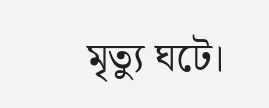মৃত্যু ঘটে।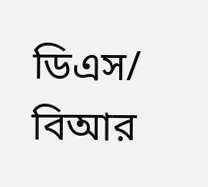ডিএস/ বিআর